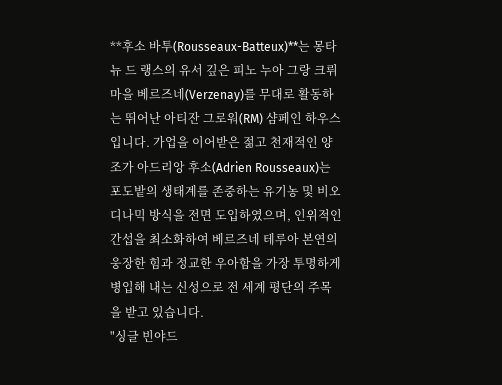**후소 바투(Rousseaux-Batteux)**는 몽타뉴 드 랭스의 유서 깊은 피노 누아 그랑 크뤼 마을 베르즈네(Verzenay)를 무대로 활동하는 뛰어난 아티잔 그로워(RM) 샴페인 하우스입니다. 가업을 이어받은 젊고 천재적인 양조가 아드리앙 후소(Adrien Rousseaux)는 포도밭의 생태계를 존중하는 유기농 및 비오디나믹 방식을 전면 도입하였으며, 인위적인 간섭을 최소화하여 베르즈네 테루아 본연의 웅장한 힘과 정교한 우아함을 가장 투명하게 병입해 내는 신성으로 전 세계 평단의 주목을 받고 있습니다.
"싱글 빈야드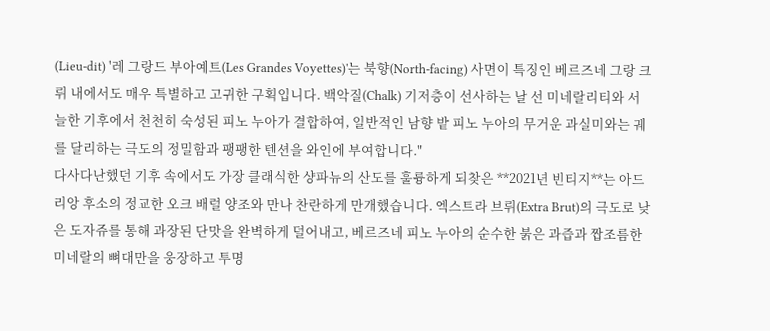(Lieu-dit) '레 그랑드 부아예트(Les Grandes Voyettes)'는 북향(North-facing) 사면이 특징인 베르즈네 그랑 크뤼 내에서도 매우 특별하고 고귀한 구획입니다. 백악질(Chalk) 기저층이 선사하는 날 선 미네랄리티와 서늘한 기후에서 천천히 숙성된 피노 누아가 결합하여, 일반적인 남향 밭 피노 누아의 무거운 과실미와는 궤를 달리하는 극도의 정밀함과 팽팽한 텐션을 와인에 부여합니다."
다사다난했던 기후 속에서도 가장 클래식한 샹파뉴의 산도를 훌륭하게 되찾은 **2021년 빈티지**는 아드리앙 후소의 정교한 오크 배럴 양조와 만나 찬란하게 만개했습니다. 엑스트라 브뤼(Extra Brut)의 극도로 낮은 도자쥬를 통해 과장된 단맛을 완벽하게 덜어내고, 베르즈네 피노 누아의 순수한 붉은 과즙과 짭조름한 미네랄의 뼈대만을 웅장하고 투명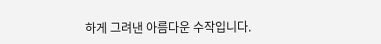하게 그려낸 아름다운 수작입니다.